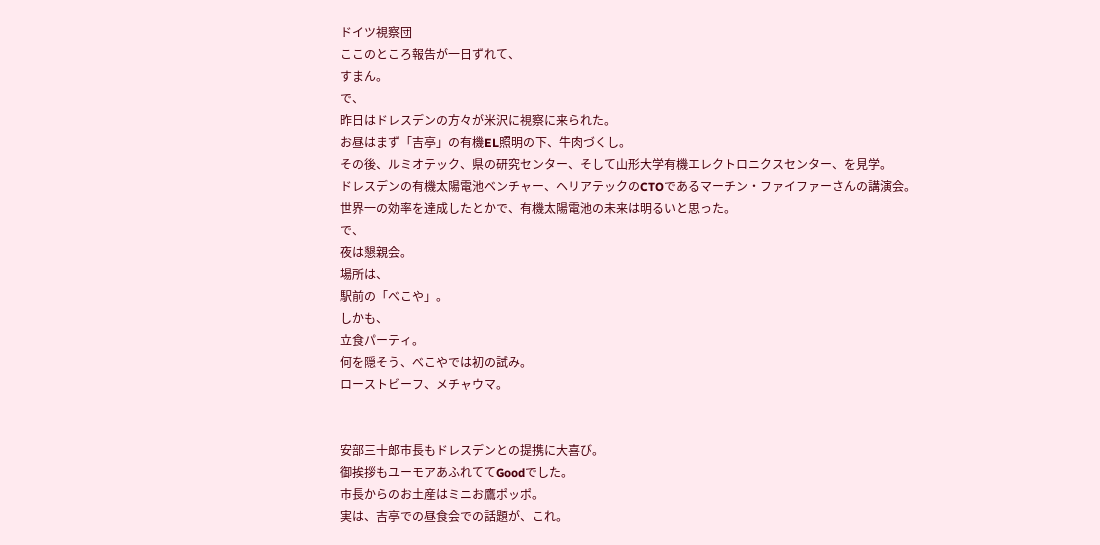ドイツ視察団
ここのところ報告が一日ずれて、
すまん。
で、
昨日はドレスデンの方々が米沢に視察に来られた。
お昼はまず「吉亭」の有機EL照明の下、牛肉づくし。
その後、ルミオテック、県の研究センター、そして山形大学有機エレクトロニクスセンター、を見学。
ドレスデンの有機太陽電池ベンチャー、ヘリアテックのCTOであるマーチン・ファイファーさんの講演会。
世界一の効率を達成したとかで、有機太陽電池の未来は明るいと思った。
で、
夜は懇親会。
場所は、
駅前の「べこや」。
しかも、
立食パーティ。
何を隠そう、べこやでは初の試み。
ローストビーフ、メチャウマ。


安部三十郎市長もドレスデンとの提携に大喜び。
御挨拶もユーモアあふれててGoodでした。
市長からのお土産はミニお鷹ポッポ。
実は、吉亭での昼食会での話題が、これ。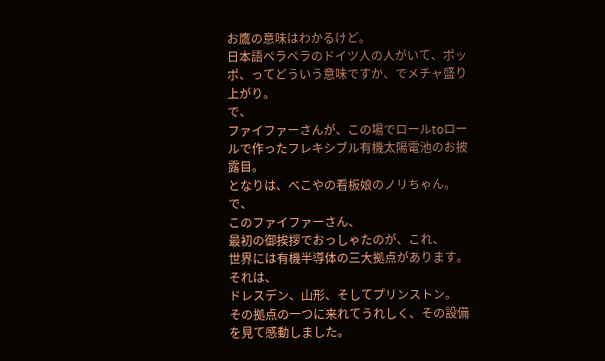お鷹の意味はわかるけど。
日本語ペラペラのドイツ人の人がいて、ポッポ、ってどういう意味ですか、でメチャ盛り上がり。
で、
ファイファーさんが、この場でロールtoロールで作ったフレキシブル有機太陽電池のお披露目。
となりは、べこやの看板娘のノリちゃん。
で、
このファイファーさん、
最初の御挨拶でおっしゃたのが、これ、
世界には有機半導体の三大拠点があります。
それは、
ドレスデン、山形、そしてプリンストン。
その拠点の一つに来れてうれしく、その設備を見て感動しました。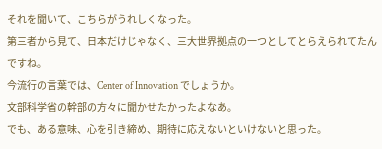それを聞いて、こちらがうれしくなった。
第三者から見て、日本だけじゃなく、三大世界拠点の一つとしてとらえられてたんですね。
今流行の言葉では、Center of Innovation でしょうか。
文部科学省の幹部の方々に聞かせたかったよなあ。
でも、ある意味、心を引き締め、期待に応えないといけないと思った。